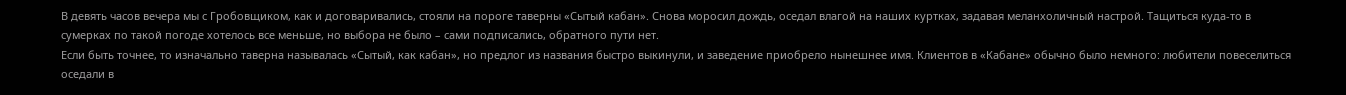В девять часов вечера мы с Гробовщиком, как и договаривались, стояли на пороге таверны «Сытый кабан». Снова моросил дождь, оседал влагой на наших куртках, задавая меланхоличный настрой. Тащиться куда-то в сумерках по такой погоде хотелось все меньше, но выбора не было – сами подписались, обратного пути нет.
Если быть точнее, то изначально таверна называлась «Сытый, как кабан», но предлог из названия быстро выкинули, и заведение приобрело нынешнее имя. Клиентов в «Кабане» обычно было немного: любители повеселиться оседали в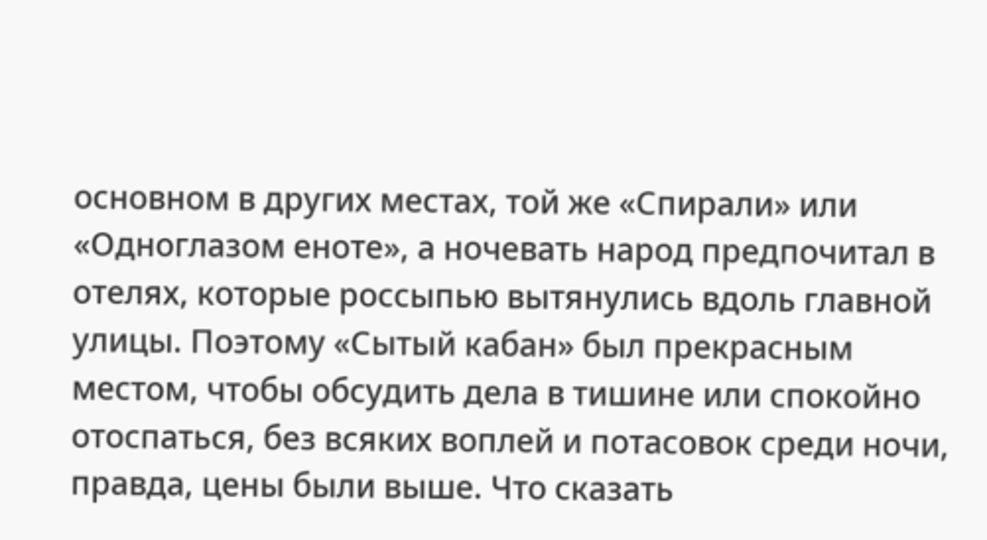основном в других местах, той же «Спирали» или «Одноглазом еноте», а ночевать народ предпочитал в отелях, которые россыпью вытянулись вдоль главной улицы. Поэтому «Сытый кабан» был прекрасным местом, чтобы обсудить дела в тишине или спокойно отоспаться, без всяких воплей и потасовок среди ночи, правда, цены были выше. Что сказать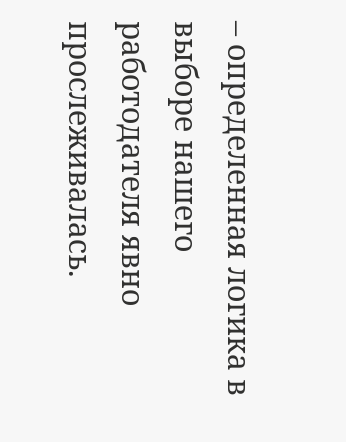– определенная логика в выборе нашего работодателя явно прослеживалась.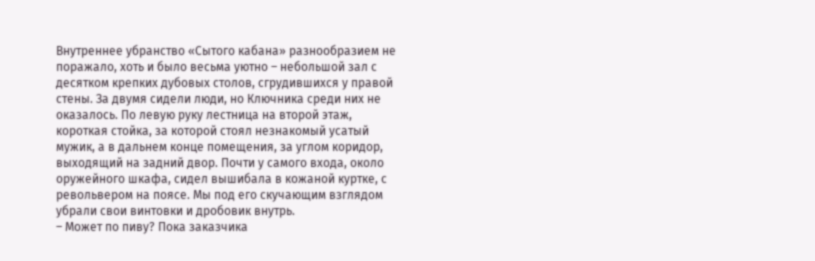Внутреннее убранство «Сытого кабана» разнообразием не поражало, хоть и было весьма уютно – небольшой зал с десятком крепких дубовых столов, сгрудившихся у правой стены. За двумя сидели люди, но Ключника среди них не оказалось. По левую руку лестница на второй этаж, короткая стойка, за которой стоял незнакомый усатый мужик, а в дальнем конце помещения, за углом коридор, выходящий на задний двор. Почти у самого входа, около оружейного шкафа, сидел вышибала в кожаной куртке, с револьвером на поясе. Мы под его скучающим взглядом убрали свои винтовки и дробовик внутрь.
– Может по пиву? Пока заказчика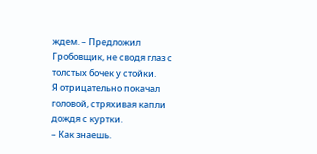ждем. – Предложил Гробовщик, не сводя глаз с толстых бочек у стойки.
Я отрицательно покачал головой, стряхивая капли дождя с куртки.
– Как знаешь.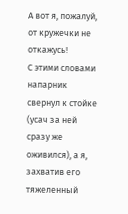А вот я, пожалуй, от кружечки не откажусь!
С этими словами напарник свернул к стойке (усач за ней сразу же оживился), а я, захватив его тяжеленный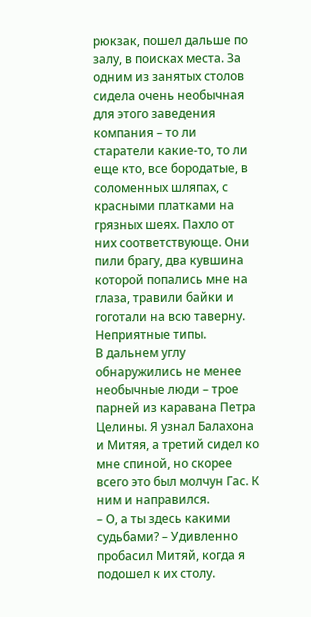рюкзак, пошел дальше по залу, в поисках места. За одним из занятых столов сидела очень необычная для этого заведения компания – то ли старатели какие-то, то ли еще кто, все бородатые, в соломенных шляпах, с красными платками на грязных шеях. Пахло от них соответствующе. Они пили брагу, два кувшина которой попались мне на глаза, травили байки и гоготали на всю таверну. Неприятные типы.
В дальнем углу обнаружились не менее необычные люди – трое парней из каравана Петра Целины. Я узнал Балахона и Митяя, а третий сидел ко мне спиной, но скорее всего это был молчун Гас. К ним и направился.
– О, а ты здесь какими судьбами? – Удивленно пробасил Митяй, когда я подошел к их столу.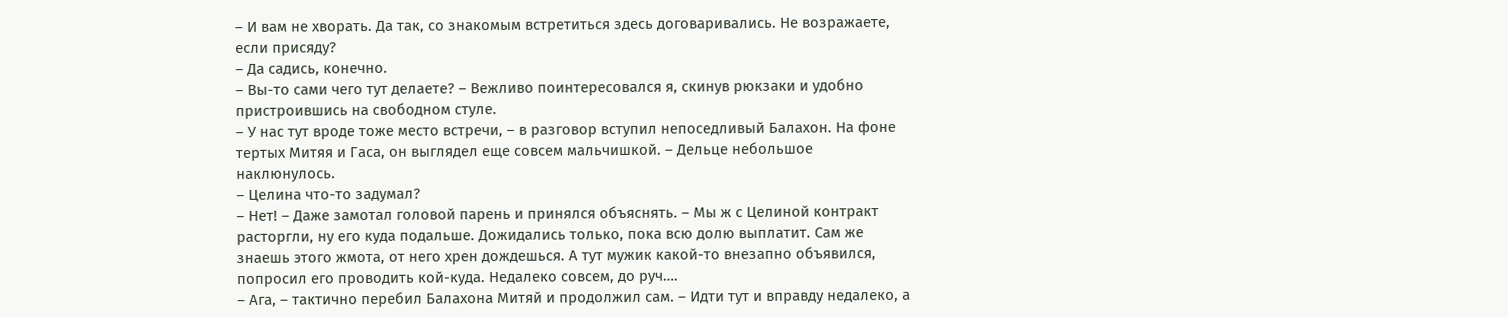– И вам не хворать. Да так, со знакомым встретиться здесь договаривались. Не возражаете, если присяду?
– Да садись, конечно.
– Вы-то сами чего тут делаете? – Вежливо поинтересовался я, скинув рюкзаки и удобно пристроившись на свободном стуле.
– У нас тут вроде тоже место встречи, – в разговор вступил непоседливый Балахон. На фоне тертых Митяя и Гаса, он выглядел еще совсем мальчишкой. – Дельце небольшое наклюнулось.
– Целина что-то задумал?
– Нет! – Даже замотал головой парень и принялся объяснять. – Мы ж с Целиной контракт расторгли, ну его куда подальше. Дожидались только, пока всю долю выплатит. Сам же знаешь этого жмота, от него хрен дождешься. А тут мужик какой-то внезапно объявился, попросил его проводить кой-куда. Недалеко совсем, до руч….
– Ага, – тактично перебил Балахона Митяй и продолжил сам. – Идти тут и вправду недалеко, а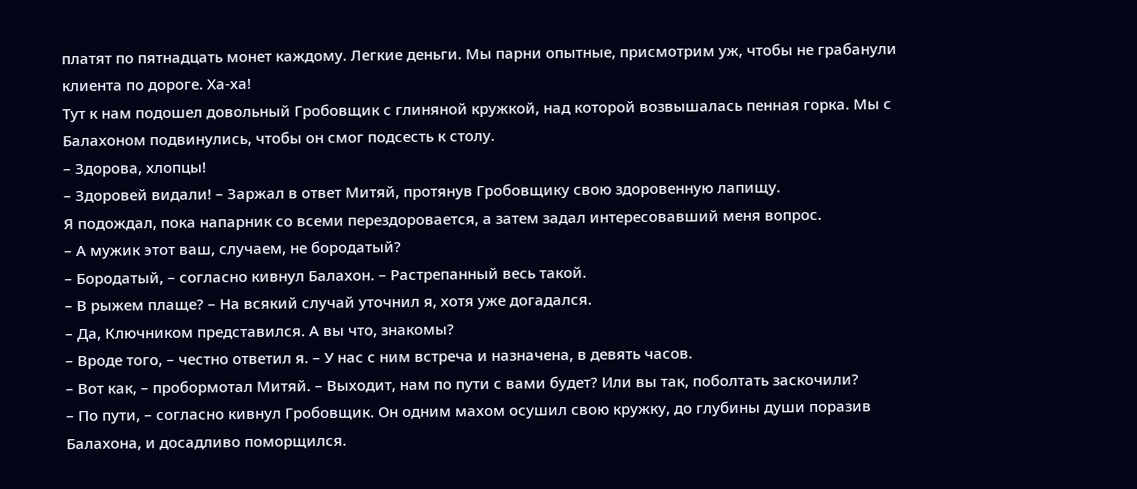платят по пятнадцать монет каждому. Легкие деньги. Мы парни опытные, присмотрим уж, чтобы не грабанули клиента по дороге. Ха-ха!
Тут к нам подошел довольный Гробовщик с глиняной кружкой, над которой возвышалась пенная горка. Мы с Балахоном подвинулись, чтобы он смог подсесть к столу.
– Здорова, хлопцы!
– Здоровей видали! – Заржал в ответ Митяй, протянув Гробовщику свою здоровенную лапищу.
Я подождал, пока напарник со всеми перездоровается, а затем задал интересовавший меня вопрос.
– А мужик этот ваш, случаем, не бородатый?
– Бородатый, – согласно кивнул Балахон. – Растрепанный весь такой.
– В рыжем плаще? – На всякий случай уточнил я, хотя уже догадался.
– Да, Ключником представился. А вы что, знакомы?
– Вроде того, – честно ответил я. – У нас с ним встреча и назначена, в девять часов.
– Вот как, – пробормотал Митяй. – Выходит, нам по пути с вами будет? Или вы так, поболтать заскочили?
– По пути, – согласно кивнул Гробовщик. Он одним махом осушил свою кружку, до глубины души поразив Балахона, и досадливо поморщился.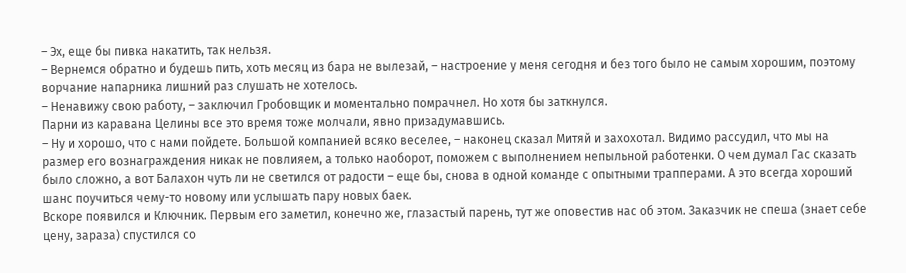– Эх, еще бы пивка накатить, так нельзя.
– Вернемся обратно и будешь пить, хоть месяц из бара не вылезай, – настроение у меня сегодня и без того было не самым хорошим, поэтому ворчание напарника лишний раз слушать не хотелось.
– Ненавижу свою работу, – заключил Гробовщик и моментально помрачнел. Но хотя бы заткнулся.
Парни из каравана Целины все это время тоже молчали, явно призадумавшись.
– Ну и хорошо, что с нами пойдете. Большой компанией всяко веселее, – наконец сказал Митяй и захохотал. Видимо рассудил, что мы на размер его вознаграждения никак не повлияем, а только наоборот, поможем с выполнением непыльной работенки. О чем думал Гас сказать было сложно, а вот Балахон чуть ли не светился от радости – еще бы, снова в одной команде с опытными трапперами. А это всегда хороший шанс поучиться чему-то новому или услышать пару новых баек.
Вскоре появился и Ключник. Первым его заметил, конечно же, глазастый парень, тут же оповестив нас об этом. Заказчик не спеша (знает себе цену, зараза) спустился со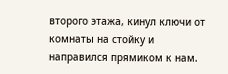второго этажа, кинул ключи от комнаты на стойку и направился прямиком к нам.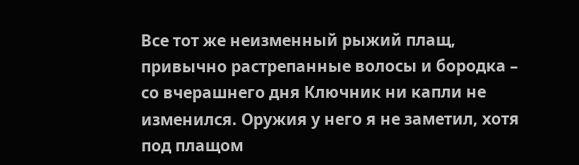Все тот же неизменный рыжий плащ, привычно растрепанные волосы и бородка – со вчерашнего дня Ключник ни капли не изменился. Оружия у него я не заметил, хотя под плащом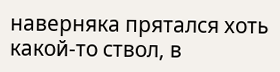наверняка прятался хоть какой-то ствол, в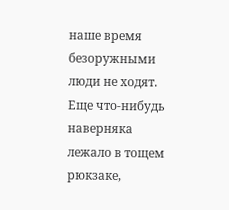наше время безоружными люди не ходят. Еще что-нибудь наверняка лежало в тощем рюкзаке,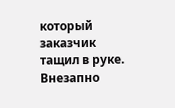который заказчик тащил в руке.
Внезапно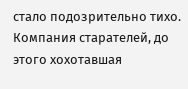стало подозрительно тихо. Компания старателей, до этого хохотавшая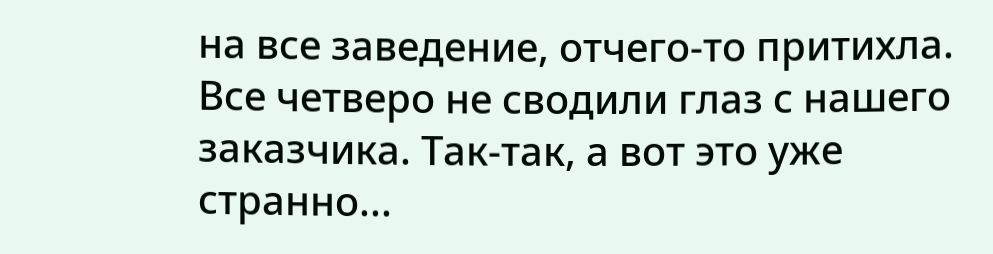на все заведение, отчего-то притихла. Все четверо не сводили глаз с нашего заказчика. Так-так, а вот это уже странно...